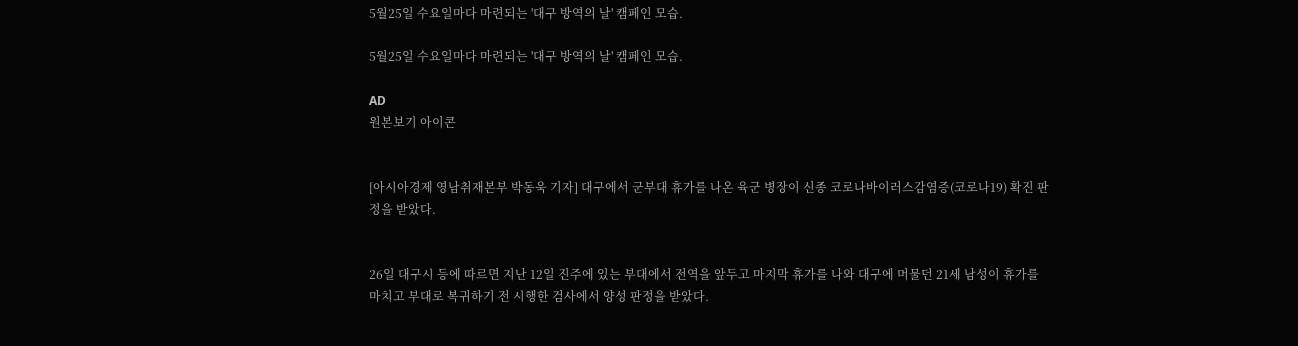5월25일 수요일마다 마련되는 '대구 방역의 날' 캠페인 모습.

5월25일 수요일마다 마련되는 '대구 방역의 날' 캠페인 모습.

AD
원본보기 아이콘


[아시아경제 영남취재본부 박동욱 기자] 대구에서 군부대 휴가를 나온 육군 병장이 신종 코로나바이러스감염증(코로나19) 확진 판정을 받았다.


26일 대구시 등에 따르면 지난 12일 진주에 있는 부대에서 전역을 앞두고 마지막 휴가를 나와 대구에 머물던 21세 남성이 휴가를 마치고 부대로 복귀하기 전 시행한 검사에서 양성 판정을 받았다.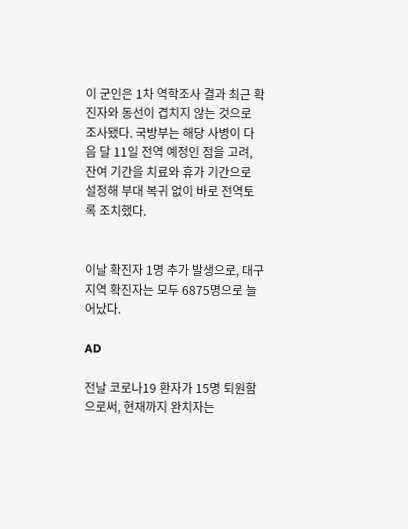이 군인은 1차 역학조사 결과 최근 확진자와 동선이 겹치지 않는 것으로 조사됐다. 국방부는 해당 사병이 다음 달 11일 전역 예정인 점을 고려, 잔여 기간을 치료와 휴가 기간으로 설정해 부대 복귀 없이 바로 전역토록 조치했다.


이날 확진자 1명 추가 발생으로, 대구지역 확진자는 모두 6875명으로 늘어났다.

AD

전날 코로나19 환자가 15명 퇴원함으로써, 현재까지 완치자는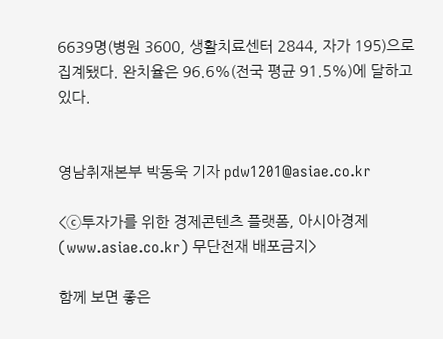6639명(병원 3600, 생활치료센터 2844, 자가 195)으로 집계됐다. 완치율은 96.6%(전국 평균 91.5%)에 달하고 있다.


영남취재본부 박동욱 기자 pdw1201@asiae.co.kr

<ⓒ투자가를 위한 경제콘텐츠 플랫폼, 아시아경제(www.asiae.co.kr) 무단전재 배포금지>

함께 보면 좋은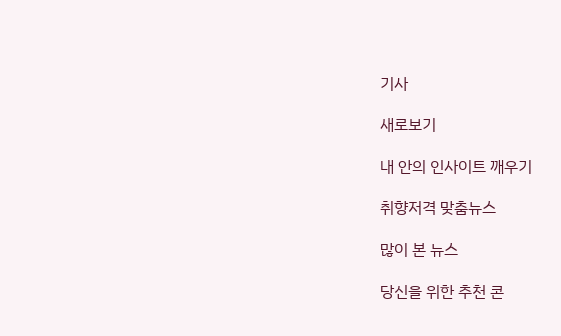기사

새로보기

내 안의 인사이트 깨우기

취향저격 맞춤뉴스

많이 본 뉴스

당신을 위한 추천 콘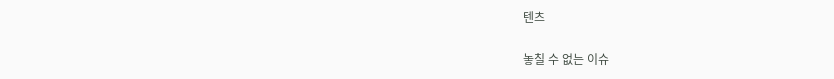텐츠

놓칠 수 없는 이슈